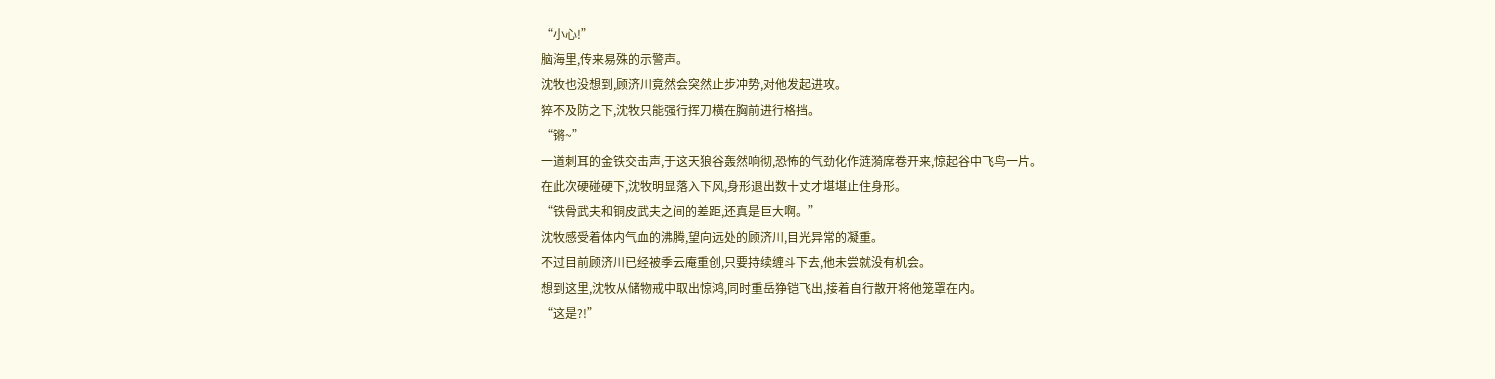“小心!”
脑海里,传来易殊的示警声。
沈牧也没想到,顾济川竟然会突然止步冲势,对他发起进攻。
猝不及防之下,沈牧只能强行挥刀横在胸前进行格挡。
“锵~”
一道刺耳的金铁交击声,于这天狼谷轰然响彻,恐怖的气劲化作涟漪席卷开来,惊起谷中飞鸟一片。
在此次硬碰硬下,沈牧明显落入下风,身形退出数十丈才堪堪止住身形。
“铁骨武夫和铜皮武夫之间的差距,还真是巨大啊。”
沈牧感受着体内气血的沸腾,望向远处的顾济川,目光异常的凝重。
不过目前顾济川已经被季云庵重创,只要持续缠斗下去,他未尝就没有机会。
想到这里,沈牧从储物戒中取出惊鸿,同时重岳狰铠飞出,接着自行散开将他笼罩在内。
“这是?!”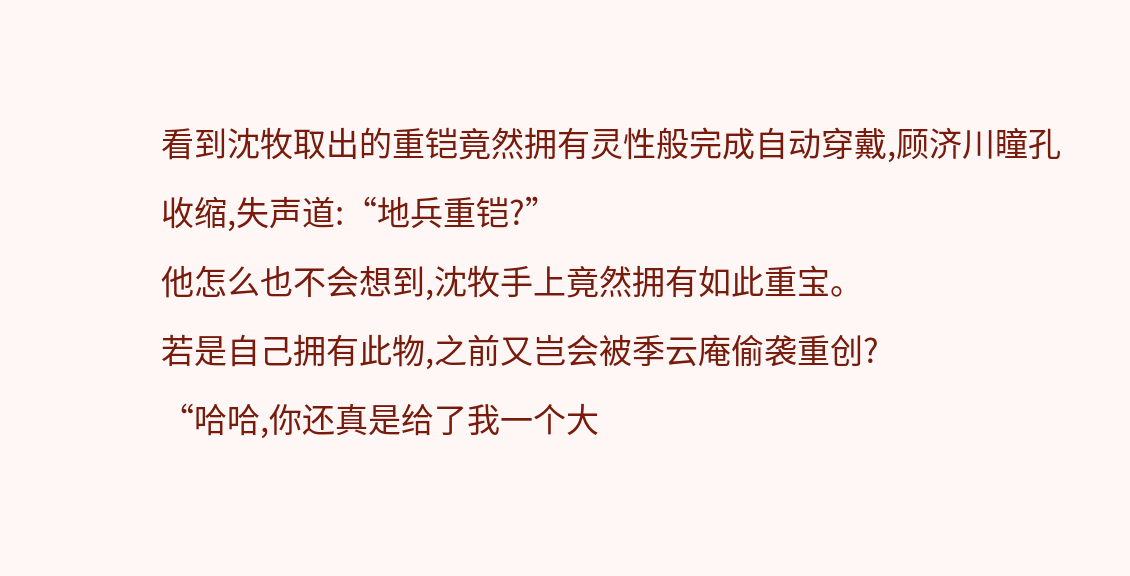看到沈牧取出的重铠竟然拥有灵性般完成自动穿戴,顾济川瞳孔收缩,失声道:“地兵重铠?”
他怎么也不会想到,沈牧手上竟然拥有如此重宝。
若是自己拥有此物,之前又岂会被季云庵偷袭重创?
“哈哈,你还真是给了我一个大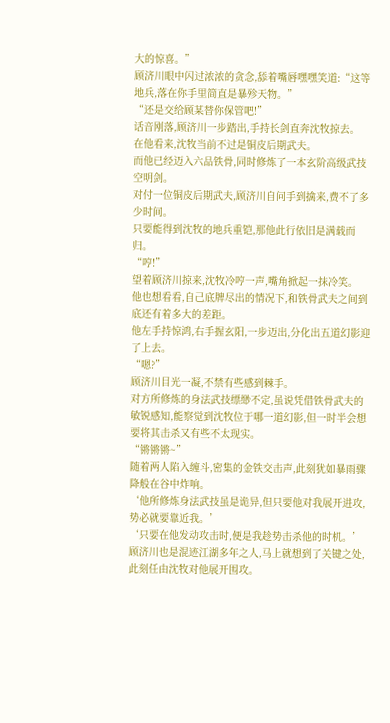大的惊喜。”
顾济川眼中闪过浓浓的贪念,舔着嘴唇嘿嘿笑道:“这等地兵,落在你手里简直是暴殄天物。”
“还是交给顾某替你保管吧!”
话音刚落,顾济川一步踏出,手持长剑直奔沈牧掠去。
在他看来,沈牧当前不过是铜皮后期武夫。
而他已经迈入六品铁骨,同时修炼了一本玄阶高级武技空明剑。
对付一位铜皮后期武夫,顾济川自问手到擒来,费不了多少时间。
只要能得到沈牧的地兵重铠,那他此行依旧是满载而归。
“哼!”
望着顾济川掠来,沈牧冷哼一声,嘴角掀起一抹冷笑。
他也想看看,自己底牌尽出的情况下,和铁骨武夫之间到底还有着多大的差距。
他左手持惊鸿,右手握玄阳,一步迈出,分化出五道幻影迎了上去。
“嗯?”
顾济川目光一凝,不禁有些感到棘手。
对方所修炼的身法武技缥缈不定,虽说凭借铁骨武夫的敏锐感知,能察觉到沈牧位于哪一道幻影,但一时半会想要将其击杀又有些不太现实。
“锵锵锵~”
随着两人陷入缠斗,密集的金铁交击声,此刻犹如暴雨骤降般在谷中炸响。
‘他所修炼身法武技虽是诡异,但只要他对我展开进攻,势必就要靠近我。’
‘只要在他发动攻击时,便是我趁势击杀他的时机。’
顾济川也是混迹江湖多年之人,马上就想到了关键之处,此刻任由沈牧对他展开围攻。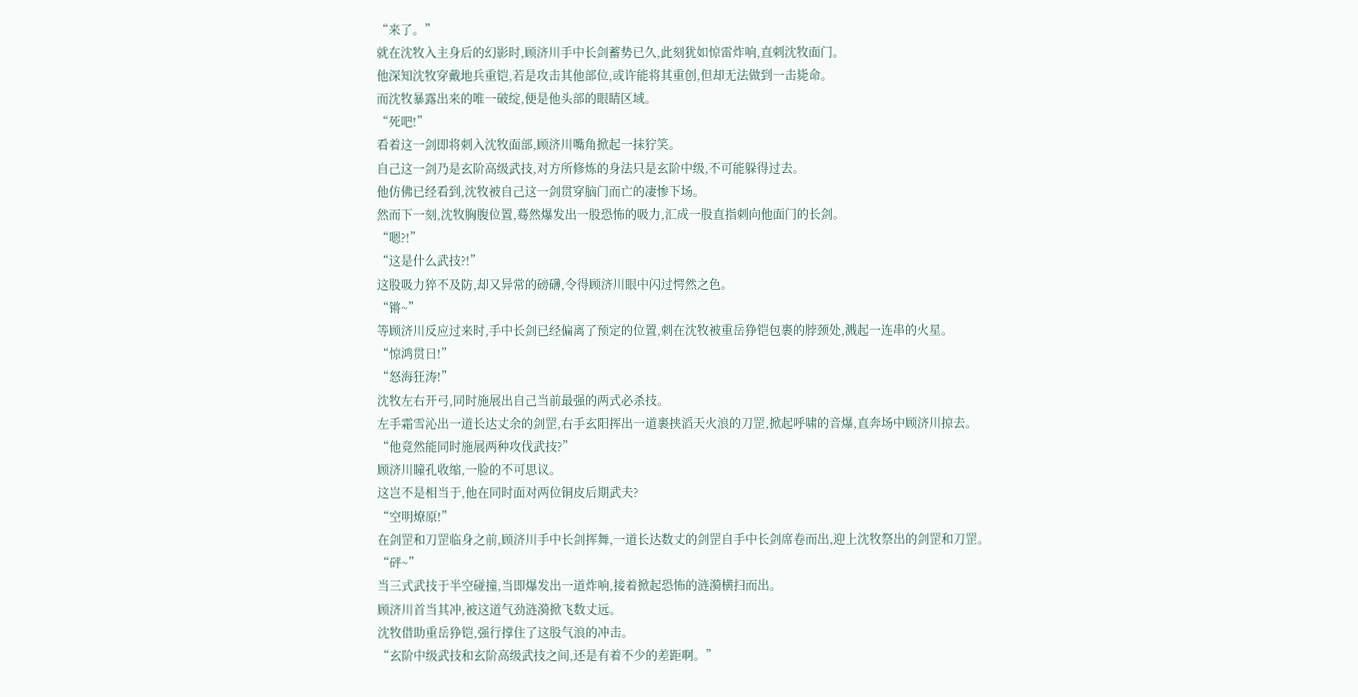“来了。”
就在沈牧入主身后的幻影时,顾济川手中长剑蓄势已久,此刻犹如惊雷炸响,直刺沈牧面门。
他深知沈牧穿戴地兵重铠,若是攻击其他部位,或许能将其重创,但却无法做到一击毙命。
而沈牧暴露出来的唯一破绽,便是他头部的眼睛区域。
“死吧!”
看着这一剑即将刺入沈牧面部,顾济川嘴角掀起一抹狞笑。
自己这一剑乃是玄阶高级武技,对方所修炼的身法只是玄阶中级,不可能躲得过去。
他仿佛已经看到,沈牧被自己这一剑贯穿脑门而亡的凄惨下场。
然而下一刻,沈牧胸腹位置,蓦然爆发出一股恐怖的吸力,汇成一股直指刺向他面门的长剑。
“嗯?!”
“这是什么武技?!”
这股吸力猝不及防,却又异常的磅礴,令得顾济川眼中闪过愕然之色。
“锵~”
等顾济川反应过来时,手中长剑已经偏离了预定的位置,刺在沈牧被重岳狰铠包裹的脖颈处,溅起一连串的火星。
“惊鸿贯日!”
“怒海狂涛!”
沈牧左右开弓,同时施展出自己当前最强的两式必杀技。
左手霜雪沁出一道长达丈余的剑罡,右手玄阳挥出一道裹挟滔天火浪的刀罡,掀起呼啸的音爆,直奔场中顾济川掠去。
“他竟然能同时施展两种攻伐武技?”
顾济川瞳孔收缩,一脸的不可思议。
这岂不是相当于,他在同时面对两位铜皮后期武夫?
“空明燎原!”
在剑罡和刀罡临身之前,顾济川手中长剑挥舞,一道长达数丈的剑罡自手中长剑席卷而出,迎上沈牧祭出的剑罡和刀罡。
“砰~”
当三式武技于半空碰撞,当即爆发出一道炸响,接着掀起恐怖的涟漪横扫而出。
顾济川首当其冲,被这道气劲涟漪掀飞数丈远。
沈牧借助重岳狰铠,强行撑住了这股气浪的冲击。
“玄阶中级武技和玄阶高级武技之间,还是有着不少的差距啊。”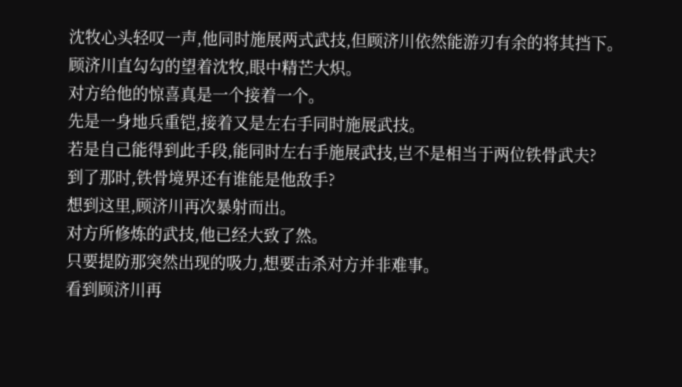沈牧心头轻叹一声,他同时施展两式武技,但顾济川依然能游刃有余的将其挡下。
顾济川直勾勾的望着沈牧,眼中精芒大炽。
对方给他的惊喜真是一个接着一个。
先是一身地兵重铠,接着又是左右手同时施展武技。
若是自己能得到此手段,能同时左右手施展武技,岂不是相当于两位铁骨武夫?
到了那时,铁骨境界还有谁能是他敌手?
想到这里,顾济川再次暴射而出。
对方所修炼的武技,他已经大致了然。
只要提防那突然出现的吸力,想要击杀对方并非难事。
看到顾济川再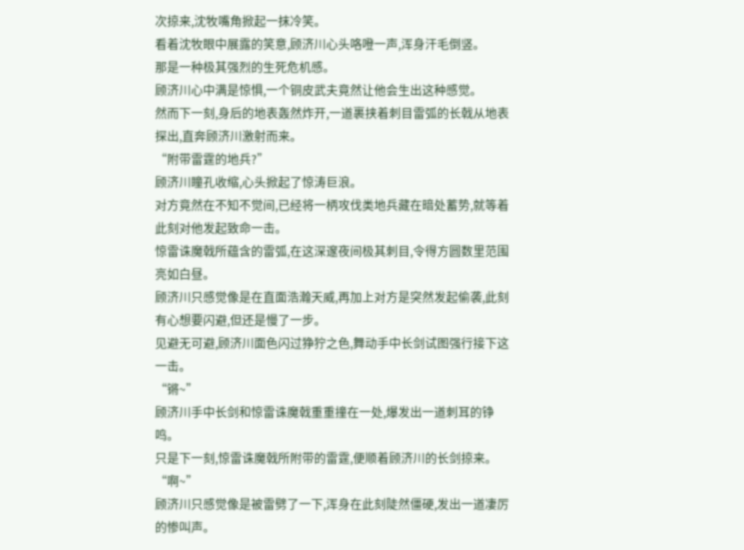次掠来,沈牧嘴角掀起一抹冷笑。
看着沈牧眼中展露的笑意,顾济川心头咯噔一声,浑身汗毛倒竖。
那是一种极其强烈的生死危机感。
顾济川心中满是惊惧,一个铜皮武夫竟然让他会生出这种感觉。
然而下一刻,身后的地表轰然炸开,一道裹挟着刺目雷弧的长戟从地表探出,直奔顾济川激射而来。
“附带雷霆的地兵?”
顾济川瞳孔收缩,心头掀起了惊涛巨浪。
对方竟然在不知不觉间,已经将一柄攻伐类地兵藏在暗处蓄势,就等着此刻对他发起致命一击。
惊雷诛魔戟所蕴含的雷弧,在这深邃夜间极其刺目,令得方圆数里范围亮如白昼。
顾济川只感觉像是在直面浩瀚天威,再加上对方是突然发起偷袭,此刻有心想要闪避,但还是慢了一步。
见避无可避,顾济川面色闪过狰狞之色,舞动手中长剑试图强行接下这一击。
“锵~”
顾济川手中长剑和惊雷诛魔戟重重撞在一处,爆发出一道刺耳的铮鸣。
只是下一刻,惊雷诛魔戟所附带的雷霆,便顺着顾济川的长剑掠来。
“啊~”
顾济川只感觉像是被雷劈了一下,浑身在此刻陡然僵硬,发出一道凄厉的惨叫声。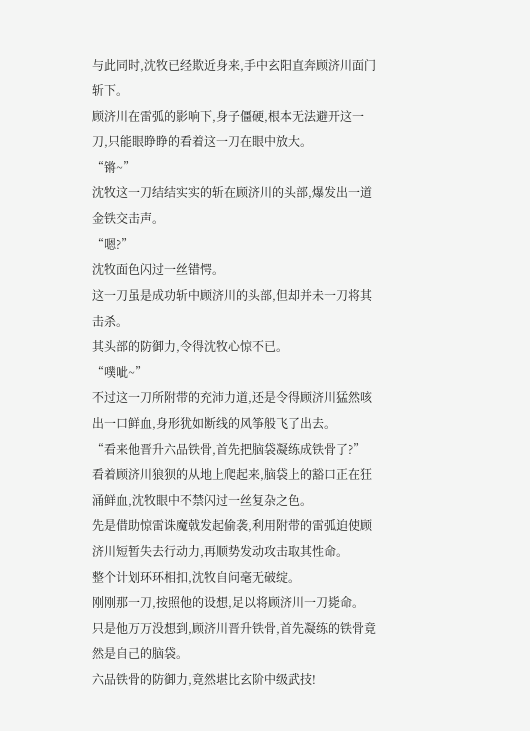与此同时,沈牧已经欺近身来,手中玄阳直奔顾济川面门斩下。
顾济川在雷弧的影响下,身子僵硬,根本无法避开这一刀,只能眼睁睁的看着这一刀在眼中放大。
“锵~”
沈牧这一刀结结实实的斩在顾济川的头部,爆发出一道金铁交击声。
“嗯?”
沈牧面色闪过一丝错愕。
这一刀虽是成功斩中顾济川的头部,但却并未一刀将其击杀。
其头部的防御力,令得沈牧心惊不已。
“噗呲~”
不过这一刀所附带的充沛力道,还是令得顾济川猛然咳出一口鲜血,身形犹如断线的风筝般飞了出去。
“看来他晋升六品铁骨,首先把脑袋凝练成铁骨了?”
看着顾济川狼狈的从地上爬起来,脑袋上的豁口正在狂涌鲜血,沈牧眼中不禁闪过一丝复杂之色。
先是借助惊雷诛魔戟发起偷袭,利用附带的雷弧迫使顾济川短暂失去行动力,再顺势发动攻击取其性命。
整个计划环环相扣,沈牧自问毫无破绽。
刚刚那一刀,按照他的设想,足以将顾济川一刀毙命。
只是他万万没想到,顾济川晋升铁骨,首先凝练的铁骨竟然是自己的脑袋。
六品铁骨的防御力,竟然堪比玄阶中级武技!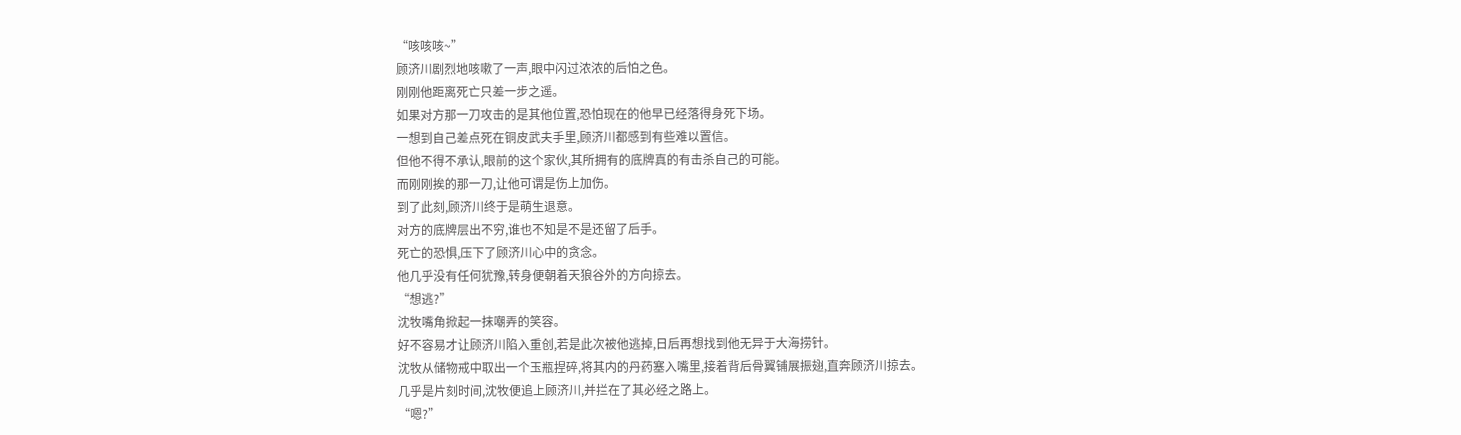“咳咳咳~”
顾济川剧烈地咳嗽了一声,眼中闪过浓浓的后怕之色。
刚刚他距离死亡只差一步之遥。
如果对方那一刀攻击的是其他位置,恐怕现在的他早已经落得身死下场。
一想到自己差点死在铜皮武夫手里,顾济川都感到有些难以置信。
但他不得不承认,眼前的这个家伙,其所拥有的底牌真的有击杀自己的可能。
而刚刚挨的那一刀,让他可谓是伤上加伤。
到了此刻,顾济川终于是萌生退意。
对方的底牌层出不穷,谁也不知是不是还留了后手。
死亡的恐惧,压下了顾济川心中的贪念。
他几乎没有任何犹豫,转身便朝着天狼谷外的方向掠去。
“想逃?”
沈牧嘴角掀起一抹嘲弄的笑容。
好不容易才让顾济川陷入重创,若是此次被他逃掉,日后再想找到他无异于大海捞针。
沈牧从储物戒中取出一个玉瓶捏碎,将其内的丹药塞入嘴里,接着背后骨翼铺展振翅,直奔顾济川掠去。
几乎是片刻时间,沈牧便追上顾济川,并拦在了其必经之路上。
“嗯?”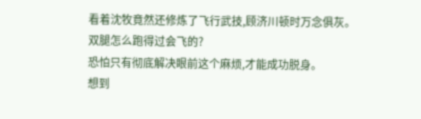看着沈牧竟然还修炼了飞行武技,顾济川顿时万念俱灰。
双腿怎么跑得过会飞的?
恐怕只有彻底解决眼前这个麻烦,才能成功脱身。
想到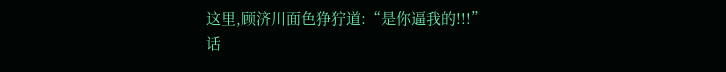这里,顾济川面色狰狞道:“是你逼我的!!!”
话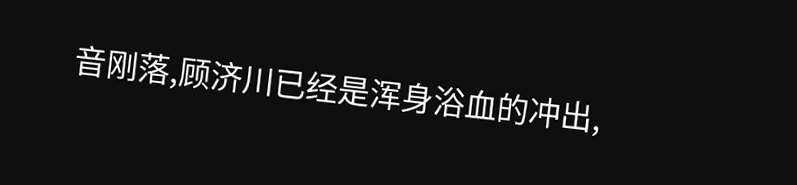音刚落,顾济川已经是浑身浴血的冲出,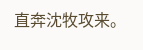直奔沈牧攻来。